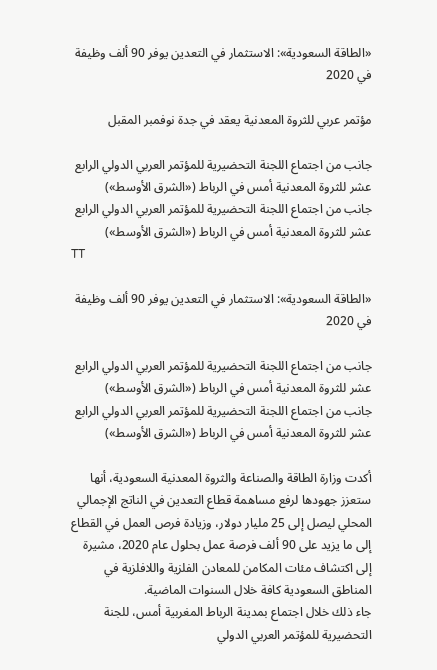«الطاقة السعودية»: الاستثمار في التعدين يوفر 90 ألف وظيفة في 2020

مؤتمر عربي للثروة المعدنية يعقد في جدة نوفمبر المقبل

جانب من اجتماع اللجنة التحضيرية للمؤتمر العربي الدولي الرابع عشر للثروة المعدنية أمس في الرباط («الشرق الأوسط»)
جانب من اجتماع اللجنة التحضيرية للمؤتمر العربي الدولي الرابع عشر للثروة المعدنية أمس في الرباط («الشرق الأوسط»)
TT

«الطاقة السعودية»: الاستثمار في التعدين يوفر 90 ألف وظيفة في 2020

جانب من اجتماع اللجنة التحضيرية للمؤتمر العربي الدولي الرابع عشر للثروة المعدنية أمس في الرباط («الشرق الأوسط»)
جانب من اجتماع اللجنة التحضيرية للمؤتمر العربي الدولي الرابع عشر للثروة المعدنية أمس في الرباط («الشرق الأوسط»)

أكدت وزارة الطاقة والصناعة والثروة المعدنية السعودية، أنها ستعزز جهودها لرفع مساهمة قطاع التعدين في الناتج الإجمالي المحلي ليصل إلى 25 مليار دولار، وزيادة فرص العمل في القطاع إلى ما يزيد على 90 ألف فرصة عمل بحلول عام 2020، مشيرة إلى اكتشاف مئات المكامن للمعادن الفلزية واللافلزية في المناطق السعودية كافة خلال السنوات الماضية.
جاء ذلك خلال اجتماع بمدينة الرباط المغربية أمس، للجنة التحضيرية للمؤتمر العربي الدولي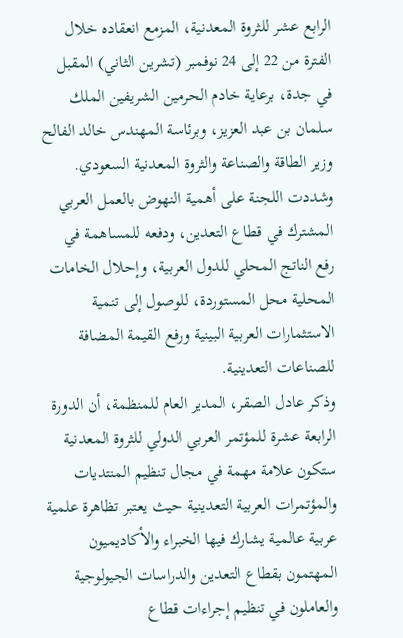الرابع عشر للثروة المعدنية، المزمع انعقاده خلال الفترة من 22 إلى 24 نوفمبر (تشرين الثاني) المقبل في جدة، برعاية خادم الحرمين الشريفين الملك سلمان بن عبد العزيز، وبرئاسة المهندس خالد الفالح وزير الطاقة والصناعة والثروة المعدنية السعودي.
وشددت اللجنة على أهمية النهوض بالعمل العربي المشترك في قطاع التعدين، ودفعه للمساهمة في رفع الناتج المحلي للدول العربية، وإحلال الخامات المحلية محل المستوردة، للوصول إلى تنمية الاستثمارات العربية البينية ورفع القيمة المضافة للصناعات التعدينية.
وذكر عادل الصقر، المدير العام للمنظمة، أن الدورة الرابعة عشرة للمؤتمر العربي الدولي للثروة المعدنية ستكون علامة مهمة في مجال تنظيم المنتديات والمؤتمرات العربية التعدينية حيث يعتبر تظاهرة علمية عربية عالمية يشارك فيها الخبراء والأكاديميون المهتمون بقطاع التعدين والدراسات الجيولوجية والعاملون في تنظيم إجراءات قطاع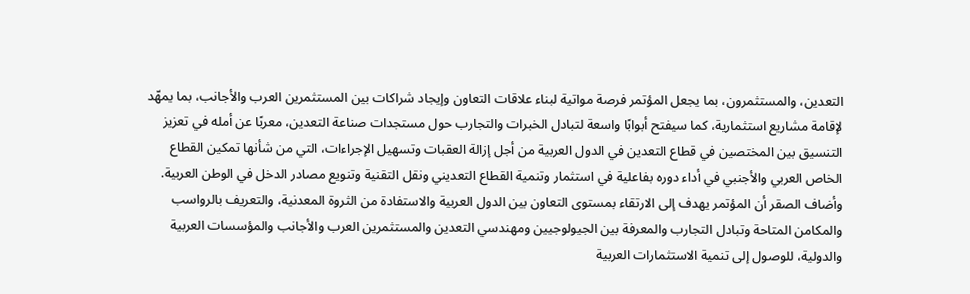التعدين، والمستثمرون، بما يجعل المؤتمر فرصة مواتية لبناء علاقات التعاون وإيجاد شراكات بين المستثمرين العرب والأجانب، بما يمهّد لإقامة مشاريع استثمارية، كما سيفتح أبوابًا واسعة لتبادل الخبرات والتجارب حول مستجدات صناعة التعدين، معربًا عن أمله في تعزيز التنسيق بين المختصين في قطاع التعدين في الدول العربية من أجل إزالة العقبات وتسهيل الإجراءات، التي من شأنها تمكين القطاع الخاص العربي والأجنبي في أداء دوره بفاعلية في استثمار وتنمية القطاع التعديني ونقل التقنية وتنويع مصادر الدخل في الوطن العربية.
وأضاف الصقر أن المؤتمر يهدف إلى الارتقاء بمستوى التعاون بين الدول العربية والاستفادة من الثروة المعدنية، والتعريف بالرواسب والمكامن المتاحة وتبادل التجارب والمعرفة بين الجيولوجيين ومهندسي التعدين والمستثمرين العرب والأجانب والمؤسسات العربية والدولية، للوصول إلى تنمية الاستثمارات العربية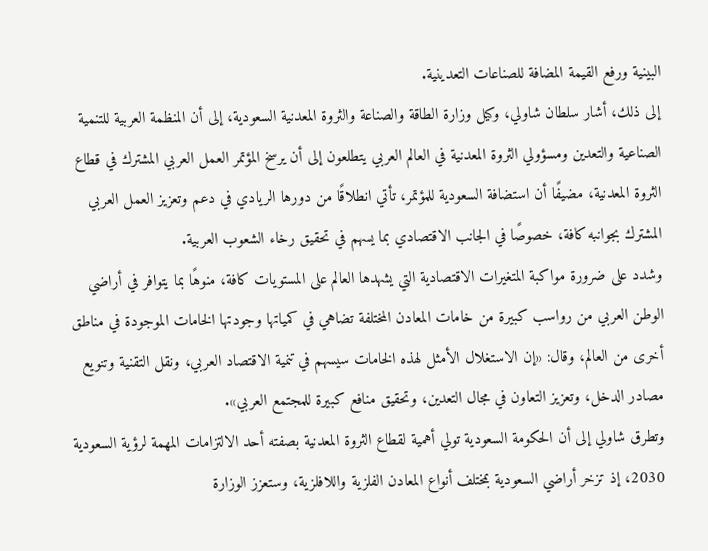البينية ورفع القيمة المضافة للصناعات التعدينية.
إلى ذلك، أشار سلطان شاولي، وكيل وزارة الطاقة والصناعة والثروة المعدنية السعودية، إلى أن المنظمة العربية للتنمية الصناعية والتعدين ومسؤولي الثروة المعدنية في العالم العربي يتطلعون إلى أن يرسخ المؤتمر العمل العربي المشترك في قطاع الثروة المعدنية، مضيفًا أن استضافة السعودية للمؤتمر، تأتي انطلاقًا من دورها الريادي في دعم وتعزيز العمل العربي المشترك بجوانبه كافة، خصوصًا في الجانب الاقتصادي بما يسهم في تحقيق رخاء الشعوب العربية.
وشدد على ضرورة مواكبة المتغيرات الاقتصادية التي يشهدها العالم على المستويات كافة، منوهًا بما يتوافر في أراضي الوطن العربي من رواسب كبيرة من خامات المعادن المختلفة تضاهي في كمياتها وجودتها الخامات الموجودة في مناطق أخرى من العالم، وقال: «إن الاستغلال الأمثل لهذه الخامات سيسهم في تنمية الاقتصاد العربي، ونقل التقنية وتنويع مصادر الدخل، وتعزيز التعاون في مجال التعدين، وتحقيق منافع كبيرة للمجتمع العربي».
وتطرق شاولي إلى أن الحكومة السعودية تولي أهمية لقطاع الثروة المعدنية بصفته أحد الالتزامات المهمة لرؤية السعودية 2030، إذ تزخر أراضي السعودية بمختلف أنواع المعادن الفلزية واللافلزية، وستعزز الوزارة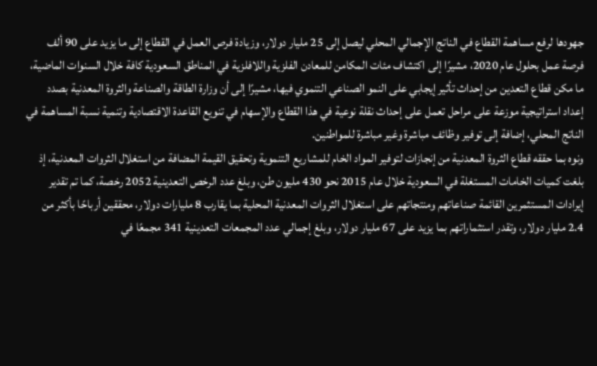جهودها لرفع مساهمة القطاع في الناتج الإجمالي المحلي ليصل إلى 25 مليار دولار، وزيادة فرص العمل في القطاع إلى ما يزيد على 90 ألف فرصة عمل بحلول عام 2020، مشيرًا إلى اكتشاف مئات المكامن للمعادن الفلزية واللافلزية في المناطق السعودية كافة خلال السنوات الماضية، ما مكن قطاع التعدين من إحداث تأثير إيجابي على النمو الصناعي التنموي فيها، مشيرًا إلى أن وزارة الطاقة والصناعة والثروة المعدنية بصدد إعداد استراتيجية موزعة على مراحل تعمل على إحداث نقلة نوعية في هذا القطاع والإسهام في تنويع القاعدة الاقتصادية وتنمية نسبة المساهمة في الناتج المحلي، إضافة إلى توفير وظائف مباشرة وغير مباشرة للمواطنين.
ونوه بما حققه قطاع الثروة المعدنية من إنجازات لتوفير المواد الخام للمشاريع التنموية وتحقيق القيمة المضافة من استغلال الثروات المعدنية، إذ بلغت كميات الخامات المستغلة في السعودية خلال عام 2015 نحو 430 مليون طن، وبلغ عدد الرخص التعدينية 2052 رخصة، كما تم تقدير إيرادات المستثمرين القائمة صناعاتهم ومنتجاتهم على استغلال الثروات المعدنية المحلية بما يقارب 8 مليارات دولار، محققين أرباحًا بأكثر من 2.4 مليار دولار، وتقدر استثماراتهم بما يزيد على 67 مليار دولار، وبلغ إجمالي عدد المجمعات التعدينية 341 مجمعًا في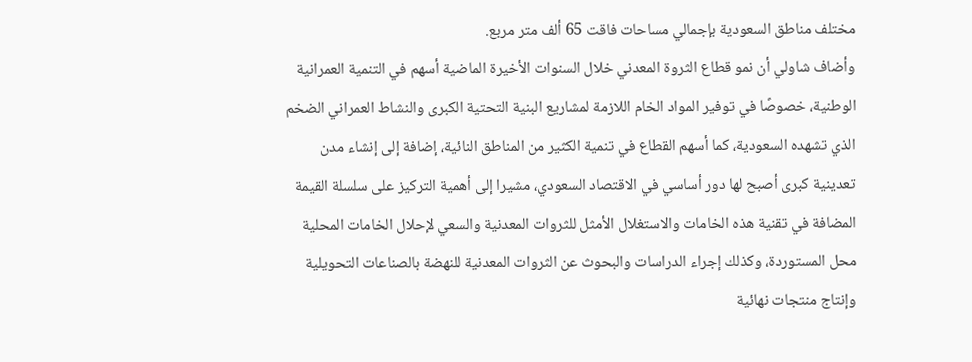مختلف مناطق السعودية بإجمالي مساحات فاقت 65 ألف متر مربع.
وأضاف شاولي أن نمو قطاع الثروة المعدني خلال السنوات الأخيرة الماضية أسهم في التنمية العمرانية الوطنية، خصوصًا في توفير المواد الخام اللازمة لمشاريع البنية التحتية الكبرى والنشاط العمراني الضخم الذي تشهده السعودية، كما أسهم القطاع في تنمية الكثير من المناطق النائية، إضافة إلى إنشاء مدن تعدينية كبرى أصبح لها دور أساسي في الاقتصاد السعودي، مشيرا إلى أهمية التركيز على سلسلة القيمة المضافة في تقنية هذه الخامات والاستغلال الأمثل للثروات المعدنية والسعي لإحلال الخامات المحلية محل المستوردة، وكذلك إجراء الدراسات والبحوث عن الثروات المعدنية للنهضة بالصناعات التحويلية وإنتاج منتجات نهائية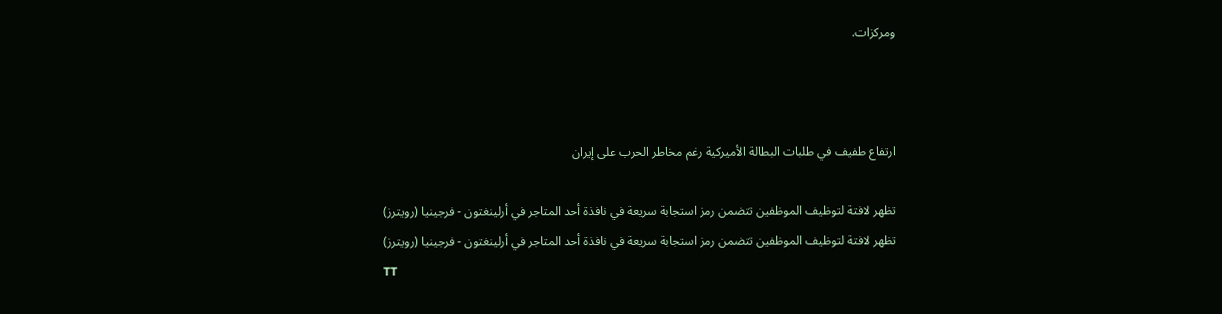ومركزات.



ارتفاع طفيف في طلبات البطالة الأميركية رغم مخاطر الحرب على إيران

تظهر لافتة لتوظيف الموظفين تتضمن رمز استجابة سريعة في نافذة أحد المتاجر في أرلينغتون - فرجينيا (رويترز)
تظهر لافتة لتوظيف الموظفين تتضمن رمز استجابة سريعة في نافذة أحد المتاجر في أرلينغتون - فرجينيا (رويترز)
TT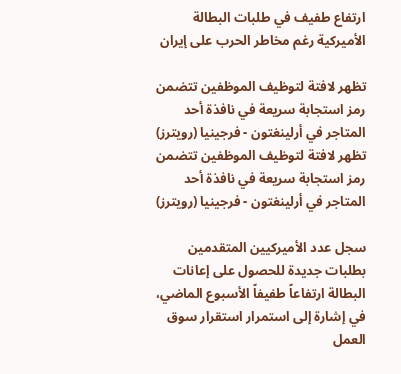ارتفاع طفيف في طلبات البطالة الأميركية رغم مخاطر الحرب على إيران

تظهر لافتة لتوظيف الموظفين تتضمن رمز استجابة سريعة في نافذة أحد المتاجر في أرلينغتون - فرجينيا (رويترز)
تظهر لافتة لتوظيف الموظفين تتضمن رمز استجابة سريعة في نافذة أحد المتاجر في أرلينغتون - فرجينيا (رويترز)

سجل عدد الأميركيين المتقدمين بطلبات جديدة للحصول على إعانات البطالة ارتفاعاً طفيفاً الأسبوع الماضي، في إشارة إلى استمرار استقرار سوق العمل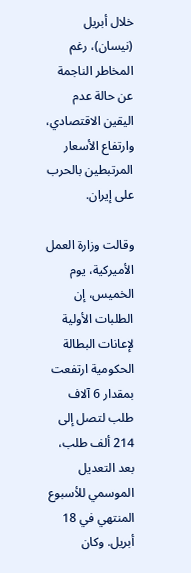خلال أبريل (نيسان)، رغم المخاطر الناجمة عن حالة عدم اليقين الاقتصادي، وارتفاع الأسعار المرتبطين بالحرب على إيران.

وقالت وزارة العمل الأميركية، يوم الخميس، إن الطلبات الأولية لإعانات البطالة الحكومية ارتفعت بمقدار 6 آلاف طلب لتصل إلى 214 ألف طلب، بعد التعديل الموسمي للأسبوع المنتهي في 18 أبريل. وكان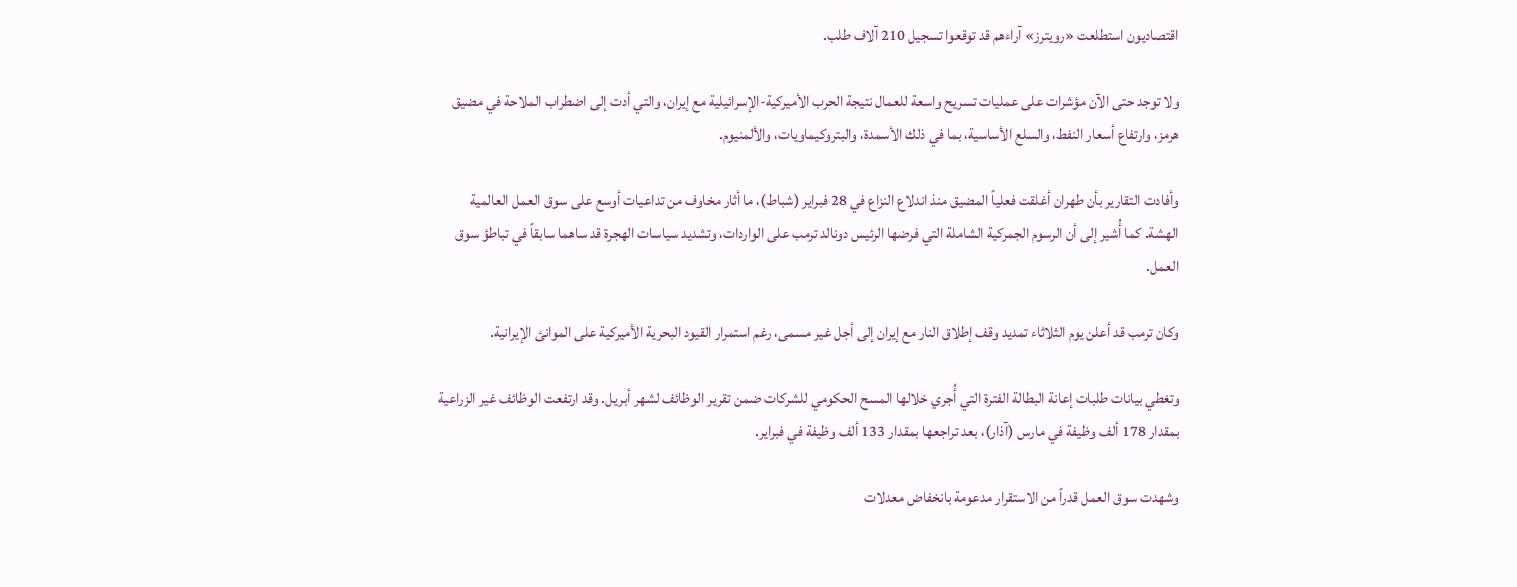اقتصاديون استطلعت «رويترز» آراءهم قد توقعوا تسجيل 210 آلاف طلب.

ولا توجد حتى الآن مؤشرات على عمليات تسريح واسعة للعمال نتيجة الحرب الأميركية-الإسرائيلية مع إيران، والتي أدت إلى اضطراب الملاحة في مضيق هرمز، وارتفاع أسعار النفط، والسلع الأساسية، بما في ذلك الأسمدة، والبتروكيماويات، والألمنيوم.

وأفادت التقارير بأن طهران أغلقت فعلياً المضيق منذ اندلاع النزاع في 28 فبراير (شباط)، ما أثار مخاوف من تداعيات أوسع على سوق العمل العالمية الهشة. كما أُشير إلى أن الرسوم الجمركية الشاملة التي فرضها الرئيس دونالد ترمب على الواردات، وتشديد سياسات الهجرة قد ساهما سابقاً في تباطؤ سوق العمل.

وكان ترمب قد أعلن يوم الثلاثاء تمديد وقف إطلاق النار مع إيران إلى أجل غير مسمى، رغم استمرار القيود البحرية الأميركية على الموانئ الإيرانية.

وتغطي بيانات طلبات إعانة البطالة الفترة التي أُجري خلالها المسح الحكومي للشركات ضمن تقرير الوظائف لشهر أبريل. وقد ارتفعت الوظائف غير الزراعية بمقدار 178 ألف وظيفة في مارس (آذار)، بعد تراجعها بمقدار 133 ألف وظيفة في فبراير.

وشهدت سوق العمل قدراً من الاستقرار مدعومة بانخفاض معدلات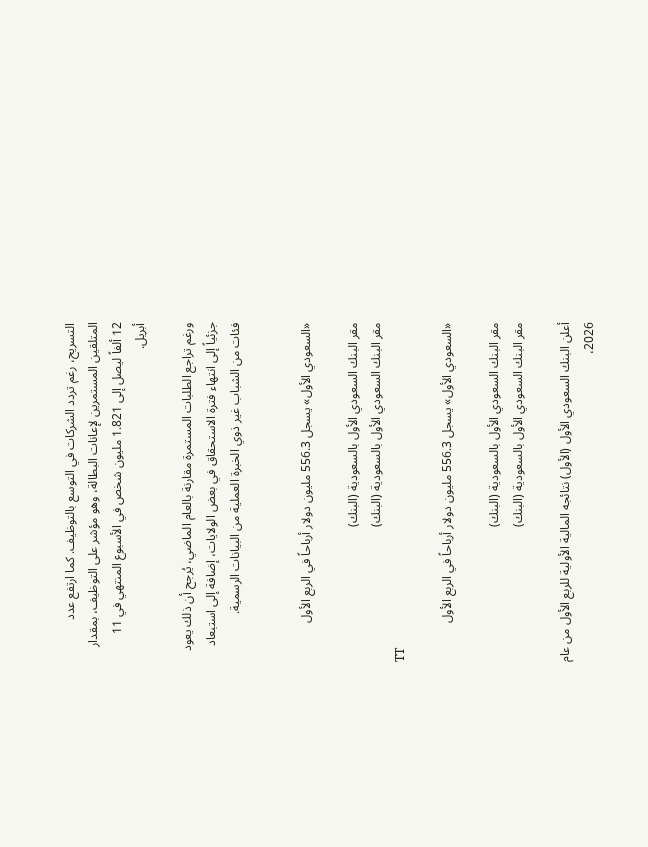التسريح، رغم تردد الشركات في التوسع بالتوظيف. كما ارتفع عدد المتلقين المستمرين لإعانات البطالة، وهو مؤشر على التوظيف، بمقدار 12 ألفاً ليصل إلى 1.821 مليون شخص في الأسبوع المنتهي في 11 أبريل.

ورغم تراجع الطلبات المستمرة مقارنة بالعام الماضي، يُرجح أن ذلك يعود جزئياً إلى انتهاء فترة الاستحقاق في بعض الولايات، إضافة إلى استبعاد فئات من الشباب غير ذوي الخبرة العملية من البيانات الرسمية.


«السعودي الأول» يسجل 556.3 مليون دولار أرباحاً في الربع الأول

مقر البنك السعودي الأول بالسعودية (البنك)
مقر البنك السعودي الأول بالسعودية (البنك)
TT

«السعودي الأول» يسجل 556.3 مليون دولار أرباحاً في الربع الأول

مقر البنك السعودي الأول بالسعودية (البنك)
مقر البنك السعودي الأول بالسعودية (البنك)

أعلن البنك السعودي الأول (الأول) نتائجه المالية الأولية للربع الأول من عام 2026،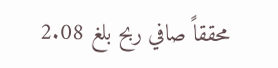محققاً صافي ربح بلغ 2.08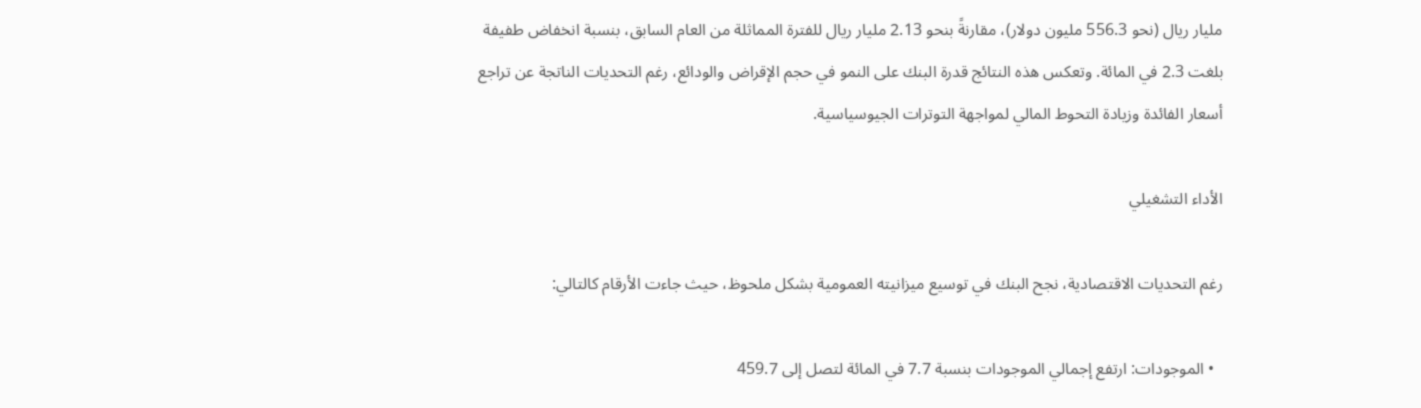مليار ريال (نحو 556.3 مليون دولار)، مقارنةً بنحو 2.13 مليار ريال للفترة المماثلة من العام السابق، بنسبة انخفاض طفيفة بلغت 2.3 في المائة. وتعكس هذه النتائج قدرة البنك على النمو في حجم الإقراض والودائع، رغم التحديات الناتجة عن تراجع أسعار الفائدة وزيادة التحوط المالي لمواجهة التوترات الجيوسياسية.

الأداء التشغيلي

رغم التحديات الاقتصادية، نجح البنك في توسيع ميزانيته العمومية بشكل ملحوظ، حيث جاءت الأرقام كالتالي:

  • الموجودات: ارتفع إجمالي الموجودات بنسبة 7.7 في المائة لتصل إلى 459.7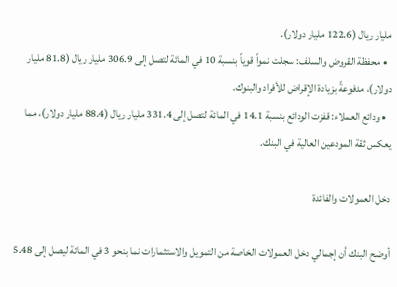مليار ريال (122.6 مليار دولار).
  • محفظة القروض والسلف: سجلت نمواً قوياً بنسبة 10 في المائة لتصل إلى 306.9 مليار ريال (81.8 مليار دولار)، مدفوعةً بزيادة الإقراض للأفراد والبنوك.
  • ودائع العملاء: قفزت الودائع بنسبة 14.1 في المائة لتصل إلى 331.4 مليار ريال (88.4 مليار دولار)، مما يعكس ثقة المودعين العالية في البنك.

دخل العمولات والفائدة

أوضح البنك أن إجمالي دخل العمولات الخاصة من التمويل والاستثمارات نما بنحو 3 في المائة ليصل إلى 5.48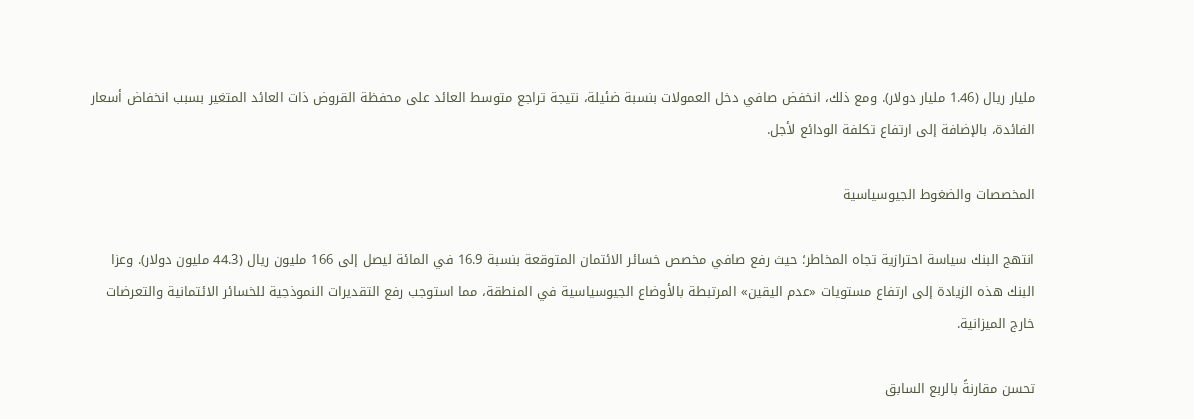مليار ريال (1.46 مليار دولار). ومع ذلك، انخفض صافي دخل العمولات بنسبة ضئيلة، نتيجة تراجع متوسط العائد على محفظة القروض ذات العائد المتغير بسبب انخفاض أسعار الفائدة، بالإضافة إلى ارتفاع تكلفة الودائع لأجل.

المخصصات والضغوط الجيوسياسية

انتهج البنك سياسة احترازية تجاه المخاطر؛ حيث رفع صافي مخصص خسائر الائتمان المتوقعة بنسبة 16.9 في المائة ليصل إلى 166 مليون ريال (44.3 مليون دولار). وعزا البنك هذه الزيادة إلى ارتفاع مستويات «عدم اليقين» المرتبطة بالأوضاع الجيوسياسية في المنطقة، مما استوجب رفع التقديرات النموذجية للخسائر الائتمانية والتعرضات خارج الميزانية.

تحسن مقارنةً بالربع السابق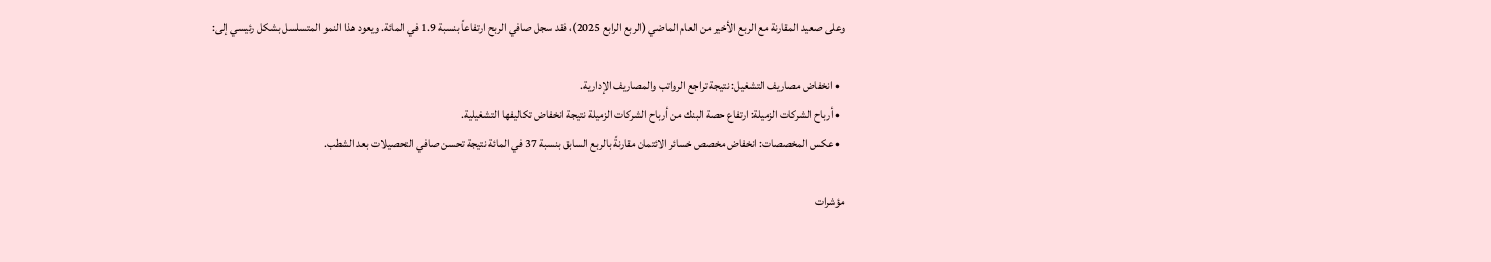وعلى صعيد المقارنة مع الربع الأخير من العام الماضي (الربع الرابع 2025)، فقد سجل صافي الربح ارتفاعاً بنسبة 1.9 في المائة. ويعود هذا النمو المتسلسل بشكل رئيسي إلى:

  • انخفاض مصاريف التشغيل: نتيجة تراجع الرواتب والمصاريف الإدارية.
  • أرباح الشركات الزميلة: ارتفاع حصة البنك من أرباح الشركات الزميلة نتيجة انخفاض تكاليفها التشغيلية.
  • عكس المخصصات: انخفاض مخصص خسائر الائتمان مقارنةً بالربع السابق بنسبة 37 في المائة نتيجة تحسن صافي التحصيلات بعد الشطب.

مؤشرات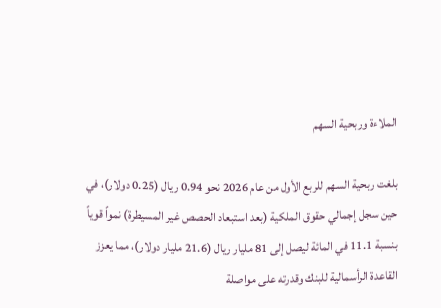الملاءة وربحية السهم

بلغت ربحية السهم للربع الأول من عام 2026 نحو 0.94 ريال (0.25 دولار)، في حين سجل إجمالي حقوق الملكية (بعد استبعاد الحصص غير المسيطرة) نمواً قوياً بنسبة 11.1 في المائة ليصل إلى 81 مليار ريال (21.6 مليار دولار)، مما يعزز القاعدة الرأسمالية للبنك وقدرته على مواصلة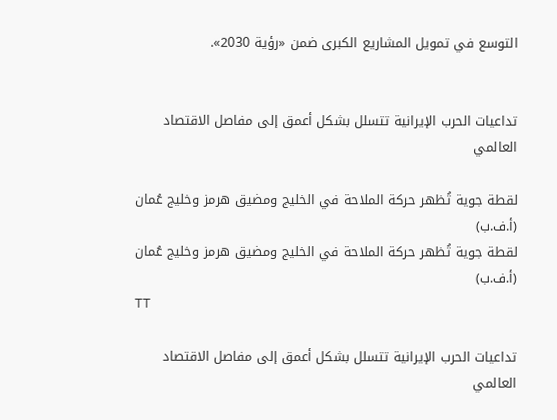التوسع في تمويل المشاريع الكبرى ضمن «رؤية 2030».


تداعيات الحرب الإيرانية تتسلل بشكل أعمق إلى مفاصل الاقتصاد العالمي

لقطة جوية تُظهر حركة الملاحة في الخليج ومضيق هرمز وخليج عُمان (أ.ف.ب)
لقطة جوية تُظهر حركة الملاحة في الخليج ومضيق هرمز وخليج عُمان (أ.ف.ب)
TT

تداعيات الحرب الإيرانية تتسلل بشكل أعمق إلى مفاصل الاقتصاد العالمي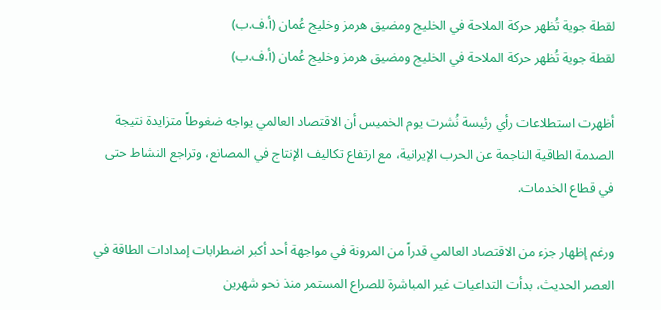لقطة جوية تُظهر حركة الملاحة في الخليج ومضيق هرمز وخليج عُمان (أ.ف.ب)
لقطة جوية تُظهر حركة الملاحة في الخليج ومضيق هرمز وخليج عُمان (أ.ف.ب)

أظهرت استطلاعات رأي رئيسة نُشرت يوم الخميس أن الاقتصاد العالمي يواجه ضغوطاً متزايدة نتيجة الصدمة الطاقية الناجمة عن الحرب الإيرانية، مع ارتفاع تكاليف الإنتاج في المصانع، وتراجع النشاط حتى في قطاع الخدمات.

ورغم إظهار جزء من الاقتصاد العالمي قدراً من المرونة في مواجهة أحد أكبر اضطرابات إمدادات الطاقة في العصر الحديث، بدأت التداعيات غير المباشرة للصراع المستمر منذ نحو شهرين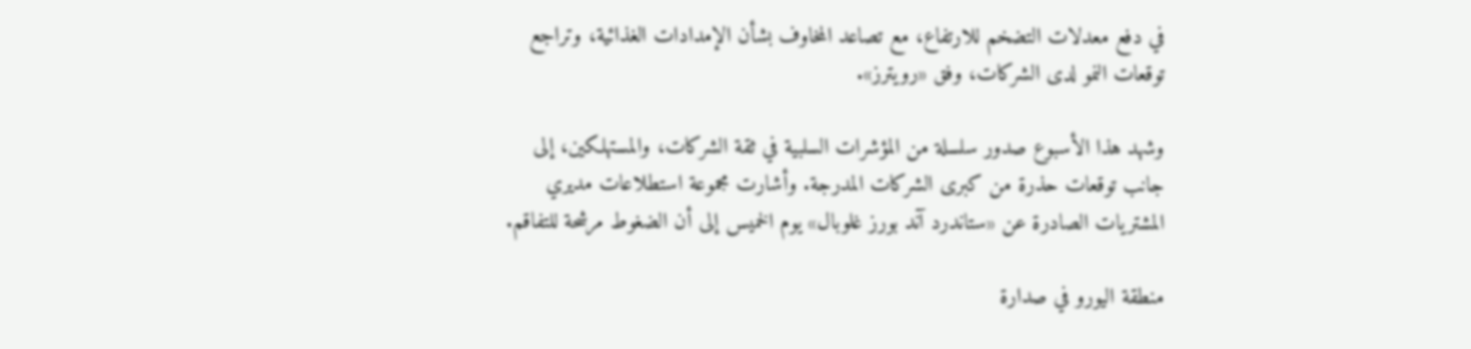في دفع معدلات التضخم للارتفاع، مع تصاعد المخاوف بشأن الإمدادات الغذائية، وتراجع توقعات النمو لدى الشركات، وفق «رويترز».

وشهد هذا الأسبوع صدور سلسلة من المؤشرات السلبية في ثقة الشركات، والمستهلكين، إلى جانب توقعات حذرة من كبرى الشركات المدرجة. وأشارت مجموعة استطلاعات مديري المشتريات الصادرة عن «ستاندرد آند بورز غلوبال» يوم الخميس إلى أن الضغوط مرشحة للتفاقم.

منطقة اليورو في صدارة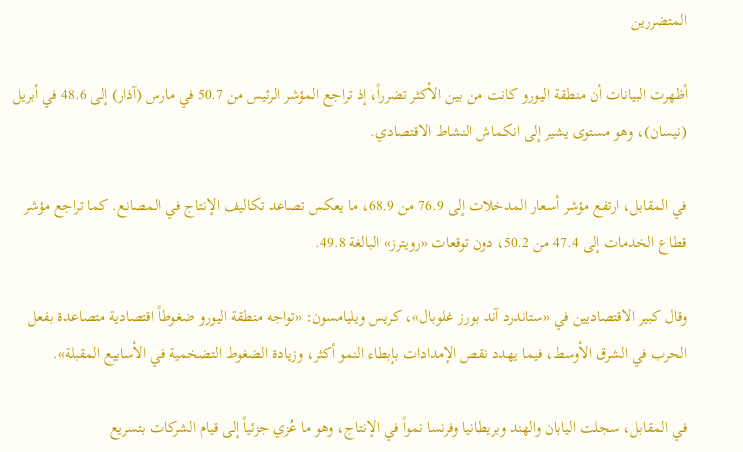المتضررين

أظهرت البيانات أن منطقة اليورو كانت من بين الأكثر تضرراً، إذ تراجع المؤشر الرئيس من 50.7 في مارس (آذار) إلى 48.6 في أبريل (نيسان)، وهو مستوى يشير إلى انكماش النشاط الاقتصادي.

في المقابل، ارتفع مؤشر أسعار المدخلات إلى 76.9 من 68.9، ما يعكس تصاعد تكاليف الإنتاج في المصانع. كما تراجع مؤشر قطاع الخدمات إلى 47.4 من 50.2، دون توقعات «رويترز» البالغة 49.8.

وقال كبير الاقتصاديين في «ستاندرد آند بورز غلوبال»، كريس ويليامسون: «تواجه منطقة اليورو ضغوطاً اقتصادية متصاعدة بفعل الحرب في الشرق الأوسط، فيما يهدد نقص الإمدادات بإبطاء النمو أكثر، وزيادة الضغوط التضخمية في الأسابيع المقبلة».

في المقابل، سجلت اليابان والهند وبريطانيا وفرنسا نمواً في الإنتاج، وهو ما عُزي جزئياً إلى قيام الشركات بتسريع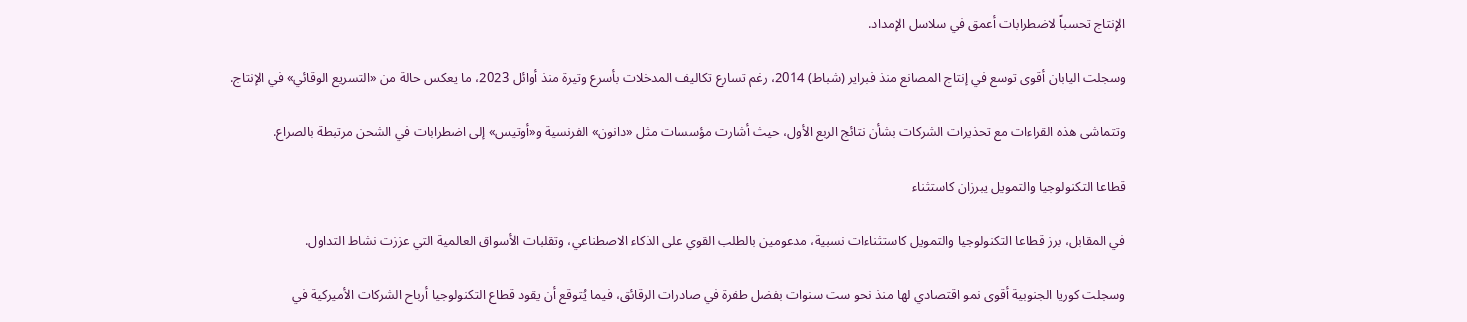الإنتاج تحسباً لاضطرابات أعمق في سلاسل الإمداد.

وسجلت اليابان أقوى توسع في إنتاج المصانع منذ فبراير (شباط) 2014، رغم تسارع تكاليف المدخلات بأسرع وتيرة منذ أوائل 2023، ما يعكس حالة من «التسريع الوقائي» في الإنتاج.

وتتماشى هذه القراءات مع تحذيرات الشركات بشأن نتائج الربع الأول، حيث أشارت مؤسسات مثل «دانون» الفرنسية و«أوتيس» إلى اضطرابات في الشحن مرتبطة بالصراع.

قطاعا التكنولوجيا والتمويل يبرزان كاستثناء

في المقابل، برز قطاعا التكنولوجيا والتمويل كاستثناءات نسبية، مدعومين بالطلب القوي على الذكاء الاصطناعي، وتقلبات الأسواق العالمية التي عززت نشاط التداول.

وسجلت كوريا الجنوبية أقوى نمو اقتصادي لها منذ نحو ست سنوات بفضل طفرة في صادرات الرقائق، فيما يُتوقع أن يقود قطاع التكنولوجيا أرباح الشركات الأميركية في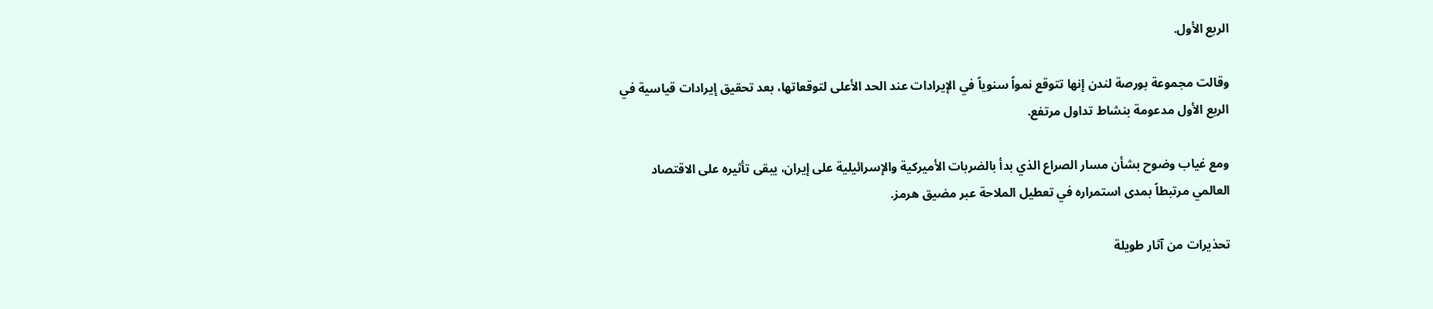الربع الأول.

وقالت مجموعة بورصة لندن إنها تتوقع نمواً سنوياً في الإيرادات عند الحد الأعلى لتوقعاتها، بعد تحقيق إيرادات قياسية في الربع الأول مدعومة بنشاط تداول مرتفع.

ومع غياب وضوح بشأن مسار الصراع الذي بدأ بالضربات الأميركية والإسرائيلية على إيران، يبقى تأثيره على الاقتصاد العالمي مرتبطاً بمدى استمراره في تعطيل الملاحة عبر مضيق هرمز.

تحذيرات من آثار طويلة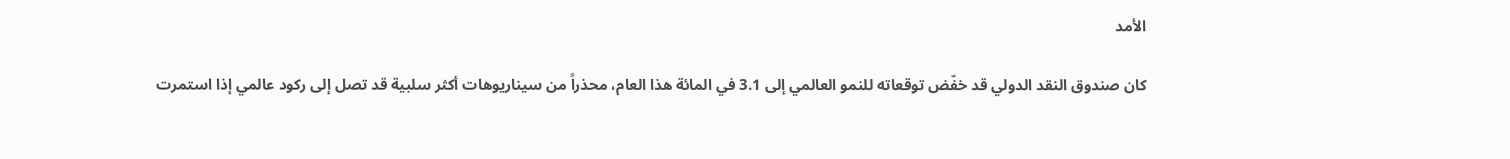الأمد

كان صندوق النقد الدولي قد خفّض توقعاته للنمو العالمي إلى 3.1 في المائة هذا العام، محذراً من سيناريوهات أكثر سلبية قد تصل إلى ركود عالمي إذا استمرت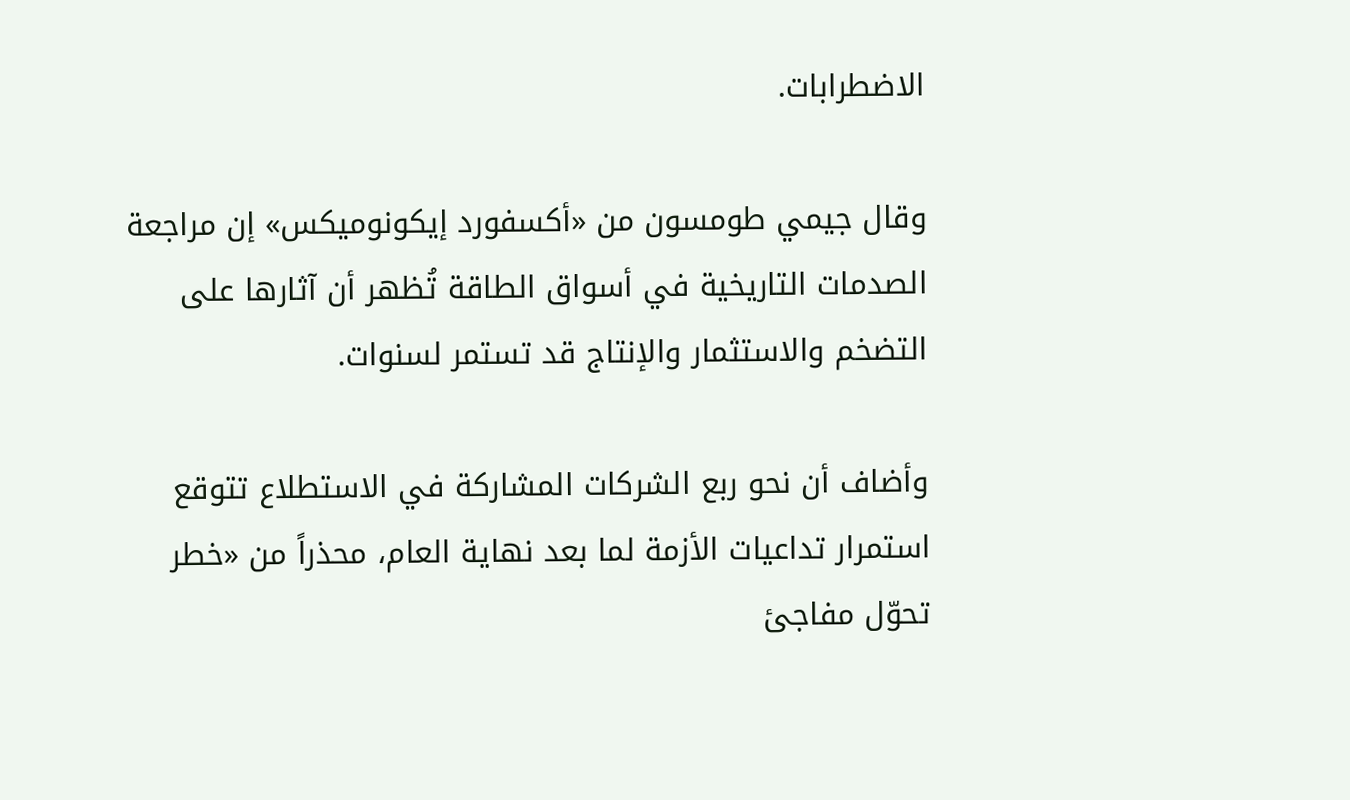الاضطرابات.

وقال جيمي طومسون من «أكسفورد إيكونوميكس» إن مراجعة الصدمات التاريخية في أسواق الطاقة تُظهر أن آثارها على التضخم والاستثمار والإنتاج قد تستمر لسنوات.

وأضاف أن نحو ربع الشركات المشاركة في الاستطلاع تتوقع استمرار تداعيات الأزمة لما بعد نهاية العام، محذراً من «خطر تحوّل مفاجئ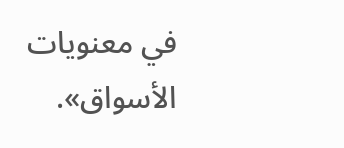في معنويات الأسواق».